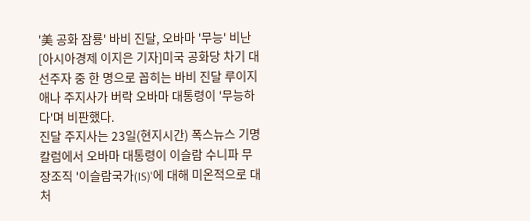'美 공화 잠룡' 바비 진달, 오바마 '무능' 비난
[아시아경제 이지은 기자]미국 공화당 차기 대선주자 중 한 명으로 꼽히는 바비 진달 루이지애나 주지사가 버락 오바마 대통령이 '무능하다'며 비판했다.
진달 주지사는 23일(현지시간) 폭스뉴스 기명 칼럼에서 오바마 대통령이 이슬람 수니파 무장조직 '이슬람국가(IS)'에 대해 미온적으로 대처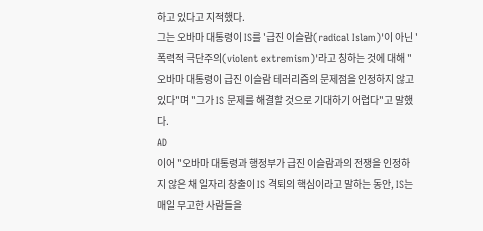하고 있다고 지적했다.
그는 오바마 대통령이 IS를 '급진 이슬람(radical Islam)'이 아닌 '폭력적 극단주의(violent extremism)'라고 칭하는 것에 대해 "오바마 대통령이 급진 이슬람 테러리즘의 문제점을 인정하지 않고 있다"며 "그가 IS 문제를 해결할 것으로 기대하기 어렵다"고 말했다.
AD
이어 "오바마 대통령과 행정부가 급진 이슬람과의 전쟁을 인정하지 않은 채 일자리 창출이 IS 격퇴의 핵심이라고 말하는 동안, IS는 매일 무고한 사람들을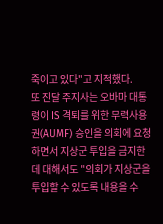죽이고 있다"고 지적했다.
또 진달 주지사는 오바마 대통령이 IS 격퇴를 위한 무력사용권(AUMF) 승인을 의회에 요청하면서 지상군 투입을 금지한 데 대해서도 "의회가 지상군을 투입할 수 있도록 내용을 수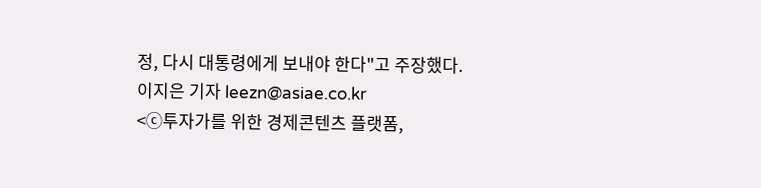정, 다시 대통령에게 보내야 한다"고 주장했다.
이지은 기자 leezn@asiae.co.kr
<ⓒ투자가를 위한 경제콘텐츠 플랫폼,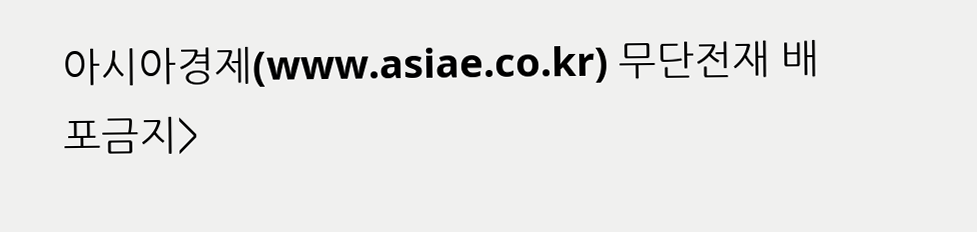아시아경제(www.asiae.co.kr) 무단전재 배포금지>